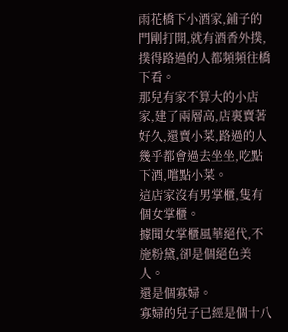雨花橋下小酒家,鋪子的門剛打開,就有酒香外撲,撲得路過的人都頻頻往橋下看。
那兒有家不算大的小店家,建了兩層高,店裏賣著好久,還賣小菜,路過的人幾乎都會過去坐坐,吃點下酒,嚐點小菜。
這店家沒有男掌櫃,隻有個女掌櫃。
據聞女掌櫃風華絕代,不施粉黛,卻是個絕色美人。
還是個寡婦。
寡婦的兒子已經是個十八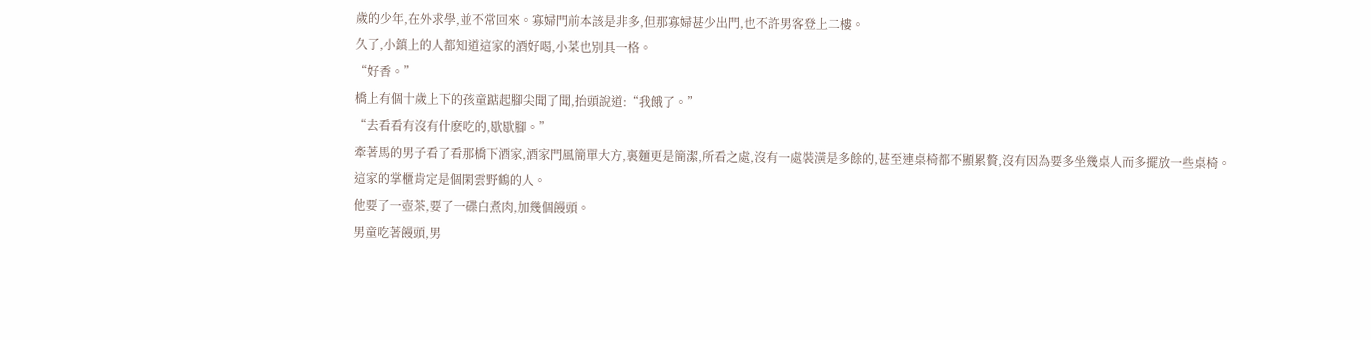歲的少年,在外求學,並不常回來。寡婦門前本該是非多,但那寡婦甚少出門,也不許男客登上二樓。
久了,小鎮上的人都知道這家的酒好喝,小菜也別具一格。
“好香。”
橋上有個十歲上下的孩童踮起腳尖聞了聞,抬頭說道:“我餓了。”
“去看看有沒有什麽吃的,歇歇腳。”
牽著馬的男子看了看那橋下酒家,酒家門風簡單大方,裏麵更是簡潔,所看之處,沒有一處裝潢是多餘的,甚至連桌椅都不顯累贅,沒有因為要多坐幾桌人而多擺放一些桌椅。
這家的掌櫃肯定是個閑雲野鶴的人。
他要了一壺茶,要了一碟白煮肉,加幾個饅頭。
男童吃著饅頭,男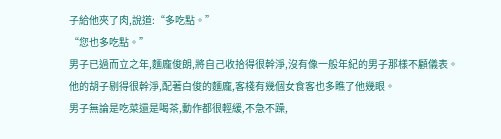子給他夾了肉,說道:“多吃點。”
“您也多吃點。”
男子已過而立之年,麵龐俊朗,將自己收拾得很幹淨,沒有像一般年紀的男子那樣不顧儀表。他的胡子剔得很幹淨,配著白俊的麵龐,客棧有幾個女食客也多瞧了他幾眼。
男子無論是吃菜還是喝茶,動作都很輕緩,不急不躁,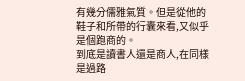有幾分儒雅氣質。但是從他的鞋子和所帶的行囊來看,又似乎是個跑商的。
到底是讀書人還是商人,在同樣是過路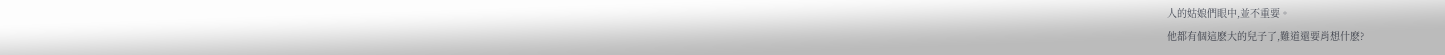人的姑娘們眼中,並不重要。
他都有個這麽大的兒子了,難道還要肖想什麽?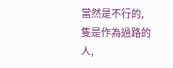當然是不行的,隻是作為過路的人,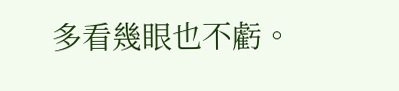多看幾眼也不虧。